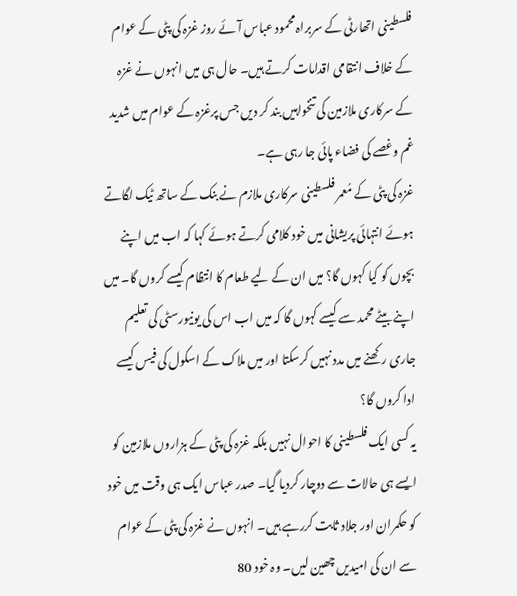فلسطینی اتھارٹی کے سربراہ محمود عباس آئے روز غزہ کی پٹی کے عوام کے خلاف انتقامی اقدامات کرتے ہیں۔ حال ہی میں انہوں نے غزہ کے سرکاری ملازمین کی تنخواہیں بند کر دیں جس پرغزہ کے عوام میں شدید غم وغصے کی فضاء پائی جا رہی ہے۔
غزہ کی پٹی کے مُعمر فلسطینی سرکاری ملازم نے بنک کے ساتھ ٹیک لگاتے ہوئے انتہائی پریشانی میں خود کلامی کرتے ہوئے کہا کہ اب میں اپنے بچوں کو کیا کہوں گا؟ میں ان کے لیے طعام کا انتظام کیسے کروں گا۔ میں اپنے بیٹے محمد سے کیسے کہوں گا کہ میں اب اس کی یونیورسٹی کی تعلیم جاری رکھنے میں مدد نہیں کرسکتا اور میں ملاک کے اسکول کی فیس کیسے ادا کروں گا؟
یہ کسی ایک فلسطینی کا احوال نہیں بلکہ غزہ کی پٹی کے ہزاروں ملازمین کو ایسے ہی حالات سے دوچار کردیا گیا۔ صدر عباس ایک ہی وقت میں خود کو حکمران اور جلاد ثابت کررہے ہیں۔ انہوں نے غزہ کی پٹی کے عوام سے ان کی امیدیں چھین لیں۔ وہ خود 80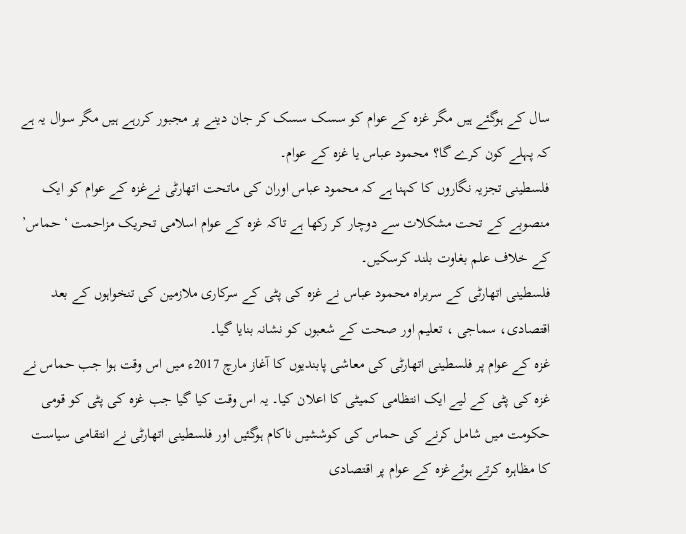سال کے ہوگئے ہیں مگر غزہ کے عوام کو سسک سسک کر جان دینے پر مجبور کررہے ہیں مگر سوال یہ ہے کہ پہلے کون کرے گا؟ محمود عباس یا غزہ کے عوام۔
فلسطینی تجزیہ نگاروں کا کہنا ہے کہ محمود عباس اوران کی ماتحت اتھارٹی نےغزہ کے عوام کو ایک منصوبے کے تحت مشکلات سے دوچار کر رکھا ہے تاکہ غزہ کے عوام اسلامی تحریک مزاحمت ‘حماس’ کے خلاف علم بغاوت بلند کرسکیں۔
فلسطینی اتھارٹی کے سربراہ محمود عباس نے غزہ کی پٹی کے سرکاری ملازمین کی تنخواہوں کے بعد اقتصادی، سماجی ، تعلیم اور صحت کے شعبوں کو نشانہ بنایا گیا۔
غزہ کے عوام پر فلسطینی اتھارٹی کی معاشی پابندیوں کا آغاز مارچ 2017ء میں اس وقت ہوا جب حماس نے غزہ کی پٹی کے لیے ایک انتظامی کمیٹی کا اعلان کیا۔ یہ اس وقت کیا گیا جب غزہ کی پٹی کو قومی حکومت میں شامل کرنے کی حماس کی کوششیں ناکام ہوگئیں اور فلسطینی اتھارٹی نے انتقامی سیاست کا مظاہرہ کرتے ہوئےغزہ کے عوام پر اقتصادی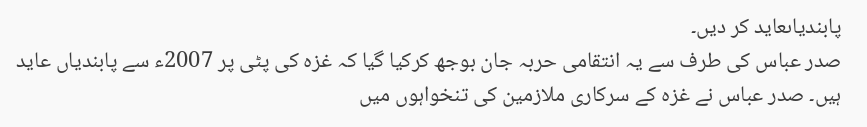پابندیاںعاید کر دیں۔
صدر عباس کی طرف سے یہ انتقامی حربہ جان بوجھ کرکیا گیا کہ غزہ کی پٹی پر 2007ء سے پابندیاں عاید ہیں۔ صدر عباس نے غزہ کے سرکاری ملازمین کی تنخواہوں میں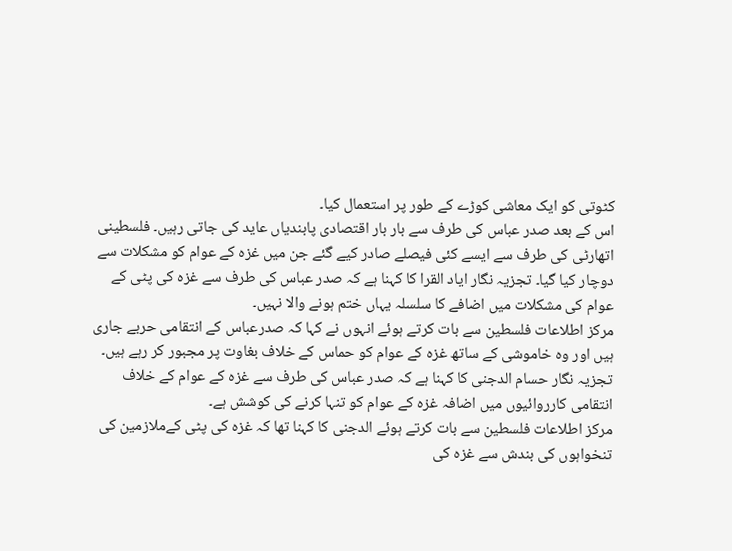کٹوتی کو ایک معاشی کوڑے کے طور پر استعمال کیا۔
اس کے بعد صدر عباس کی طرف سے بار بار اقتصادی پابندیاں عاید کی جاتی رہیں۔ فلسطینی اتھارٹی کی طرف سے ایسے کئی فیصلے صادر کیے گئے جن میں غزہ کے عوام کو مشکلات سے دوچار کیا گیا۔ تجزیہ نگار ایاد القرا کا کہنا ہے کہ صدر عباس کی طرف سے غزہ کی پٹی کے عوام کی مشکلات میں اضافے کا سلسلہ یہاں ختم ہونے والا نہیں۔
مرکز اطلاعات فلسطین سے بات کرتے ہوئے انہوں نے کہا کہ صدرعباس کے انتقامی حربے جاری ہیں اور وہ خاموشی کے ساتھ غزہ کے عوام کو حماس کے خلاف بغاوت پر مجبور کر رہے ہیں۔
تجزیہ نگار حسام الدجنی کا کہنا ہے کہ صدر عباس کی طرف سے غزہ کے عوام کے خلاف انتقامی کارروائیوں میں اضافہ غزہ کے عوام کو تنہا کرنے کی کوشش ہے۔
مرکز اطلاعات فلسطین سے بات کرتے ہوئے الدجنی کا کہنا تھا کہ غزہ کی پٹی کےملازمین کی تنخواہوں کی بندش سے غزہ کی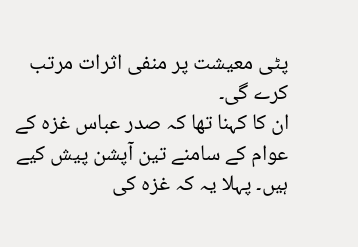پٹی معیشت پر منفی اثرات مرتب کرے گی۔
ان کا کہنا تھا کہ صدر عباس غزہ کے عوام کے سامنے تین آپشن پیش کیے ہیں۔ پہلا یہ کہ غزہ کی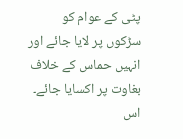پٹی کے عوام کو سڑکوں پر لایا جائے اور انہیں حماس کے خلاف بغاوت پر اکسایا جائے۔ اس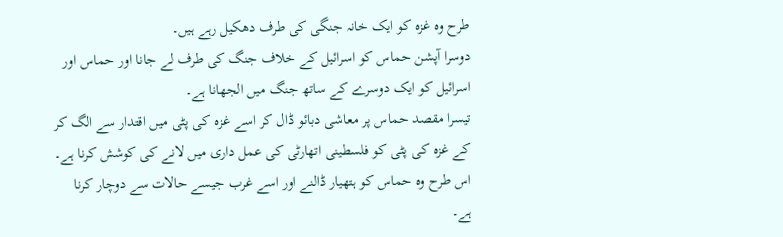طرح وہ غزہ کو ایک خانہ جنگی کی طرف دھکیل رہے ہیں۔
دوسرا آپشن حماس کو اسرائیل کے خلاف جنگ کی طرف لے جانا اور حماس اور اسرائیل کو ایک دوسرے کے ساتھ جنگ میں الجھانا ہے۔
تیسرا مقصد حماس پر معاشی دبائو ڈال کر اسے غزہ کی پٹی میں اقتدار سے الگ کر کے غزہ کی پٹی کو فلسطینی اتھارٹی کی عمل داری میں لانے کی کوشش کرنا ہے۔ اس طرح وہ حماس کو ہتھیار ڈالنے اور اسے غرب جیسے حالات سے دوچار کرنا ہے۔